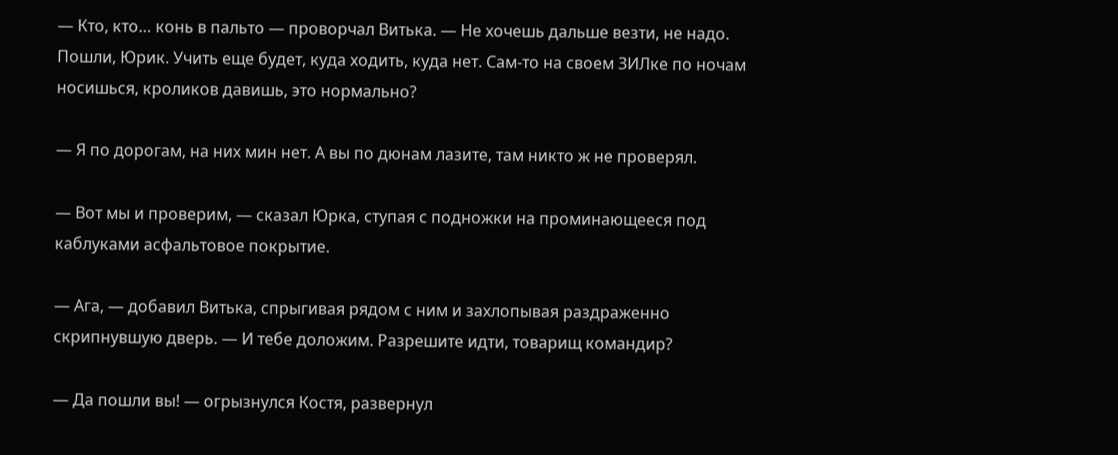— Кто, кто… конь в пальто — проворчал Витька. — Не хочешь дальше везти, не надо. Пошли, Юрик. Учить еще будет, куда ходить, куда нет. Сам-то на своем ЗИЛке по ночам носишься, кроликов давишь, это нормально?

— Я по дорогам, на них мин нет. А вы по дюнам лазите, там никто ж не проверял.

— Вот мы и проверим, — сказал Юрка, ступая с подножки на проминающееся под каблуками асфальтовое покрытие.

— Ага, — добавил Витька, спрыгивая рядом с ним и захлопывая раздраженно скрипнувшую дверь. — И тебе доложим. Разрешите идти, товарищ командир?

— Да пошли вы! — огрызнулся Костя, развернул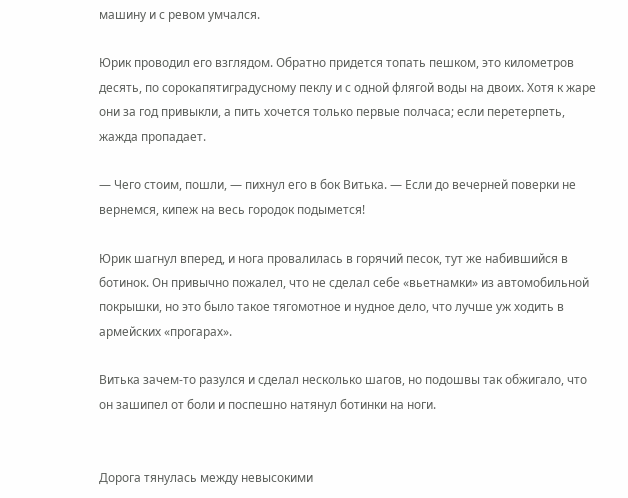машину и с ревом умчался.

Юрик проводил его взглядом. Обратно придется топать пешком, это километров десять, по сорокапятиградусному пеклу и с одной флягой воды на двоих. Хотя к жаре они за год привыкли, а пить хочется только первые полчаса; если перетерпеть, жажда пропадает.

— Чего стоим, пошли, — пихнул его в бок Витька. — Если до вечерней поверки не вернемся, кипеж на весь городок подымется!

Юрик шагнул вперед, и нога провалилась в горячий песок, тут же набившийся в ботинок. Он привычно пожалел, что не сделал себе «вьетнамки» из автомобильной покрышки, но это было такое тягомотное и нудное дело, что лучше уж ходить в армейских «прогарах».

Витька зачем-то разулся и сделал несколько шагов, но подошвы так обжигало, что он зашипел от боли и поспешно натянул ботинки на ноги.


Дорога тянулась между невысокими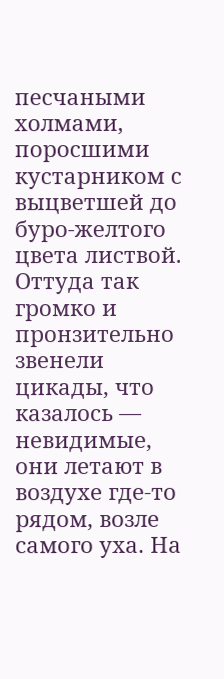песчаными холмами, поросшими кустарником с выцветшей до буро-желтого цвета листвой. Оттуда так громко и пронзительно звенели цикады, что казалось — невидимые, они летают в воздухе где-то рядом, возле самого уха. На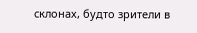склонах, будто зрители в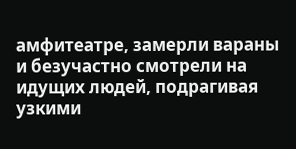амфитеатре, замерли вараны и безучастно смотрели на идущих людей, подрагивая узкими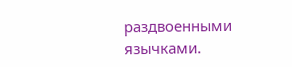раздвоенными язычками.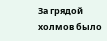За грядой холмов было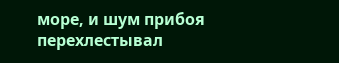море, и шум прибоя перехлестывал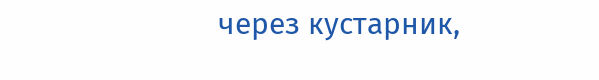через кустарник,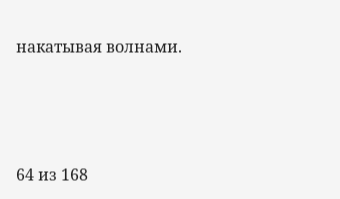накатывая волнами.



64 из 168